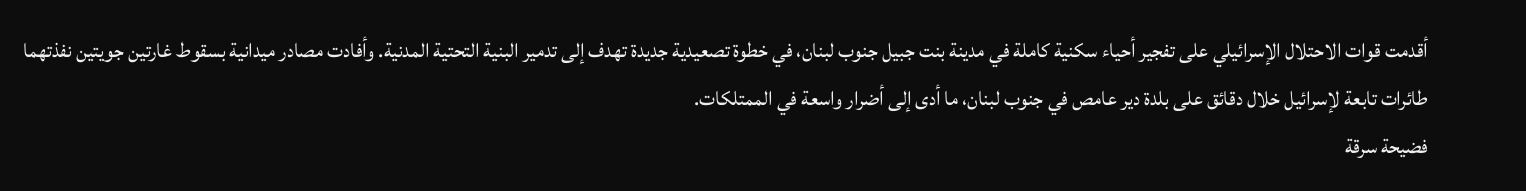أقدمت قوات الاحتلال الإسرائيلي على تفجير أحياء سكنية كاملة في مدينة بنت جبيل جنوب لبنان، في خطوة تصعيدية جديدة تهدف إلى تدمير البنية التحتية المدنية. وأفادت مصادر ميدانية بسقوط غارتين جويتين نفذتهما طائرات تابعة لإسرائيل خلال دقائق على بلدة دير عامص في جنوب لبنان، ما أدى إلى أضرار واسعة في الممتلكات.
فضيحة سرقة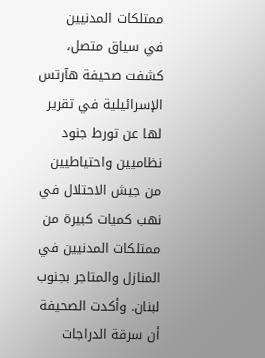ممتلكات المدنيين
في سياق متصل، كشفت صحيفة هآرتس الإسرائيلية في تقرير لها عن تورط جنود نظاميين واحتياطيين من جيش الاحتلال في نهب كميات كبيرة من ممتلكات المدنيين في المنازل والمتاجر بجنوب لبنان. وأكدت الصحيفة أن سرقة الدراجات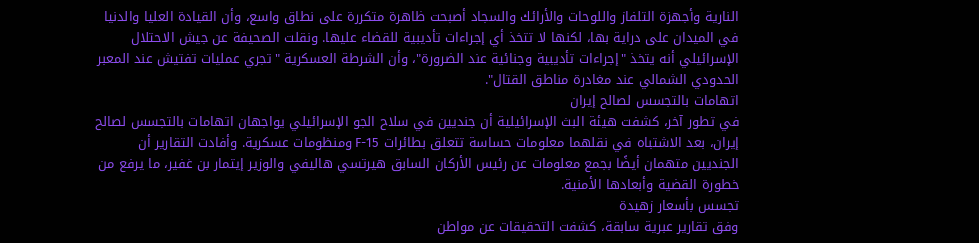النارية وأجهزة التلفاز واللوحات والأرائك والسجاد أصبحت ظاهرة متكررة على نطاق واسع، وأن القيادة العليا والدنيا في الميدان على دراية بها، لكنها لا تتخذ أي إجراءات تأديبية للقضاء عليها. ونقلت الصحيفة عن جيش الاحتلال الإسرائيلي أنه يتخذ "إجراءات تأديبية وجنائية عند الضرورة"، وأن الشرطة العسكرية "تجري عمليات تفتيش عند المعبر الحدودي الشمالي عند مغادرة مناطق القتال".
اتهامات بالتجسس لصالح إيران
في تطور آخر، كشفت هيئة البث الإسرائيلية أن جنديين في سلاح الجو الإسرائيلي يواجهان اتهامات بالتجسس لصالح إيران، بعد الاشتباه في نقلهما معلومات حساسة تتعلق بطائرات F-15 ومنظومات عسكرية. وأفادت التقارير أن الجنديين متهمان أيضًا بجمع معلومات عن رئيس الأركان السابق هيرتسي هاليفي والوزير إيتمار بن غفير، ما يرفع من خطورة القضية وأبعادها الأمنية.
تجسس بأسعار زهيدة
وفق تقارير عبرية سابقة، كشفت التحقيقات عن مواطن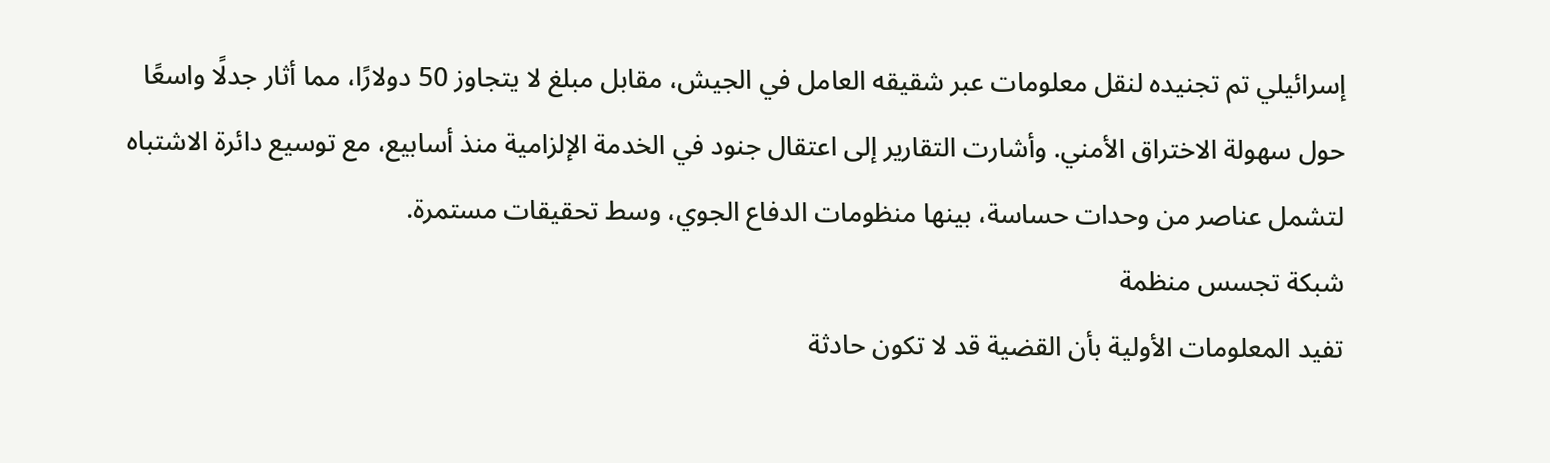إسرائيلي تم تجنيده لنقل معلومات عبر شقيقه العامل في الجيش، مقابل مبلغ لا يتجاوز 50 دولارًا، مما أثار جدلًا واسعًا حول سهولة الاختراق الأمني. وأشارت التقارير إلى اعتقال جنود في الخدمة الإلزامية منذ أسابيع، مع توسيع دائرة الاشتباه لتشمل عناصر من وحدات حساسة، بينها منظومات الدفاع الجوي، وسط تحقيقات مستمرة.
شبكة تجسس منظمة
تفيد المعلومات الأولية بأن القضية قد لا تكون حادثة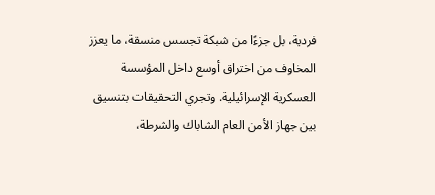فردية، بل جزءًا من شبكة تجسس منسقة، ما يعزز المخاوف من اختراق أوسع داخل المؤسسة العسكرية الإسرائيلية. وتجري التحقيقات بتنسيق بين جهاز الأمن العام الشاباك والشرطة،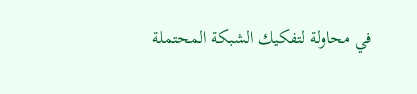في محاولة لتفكيك الشبكة المحتملة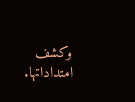وكشف امتداداتها.